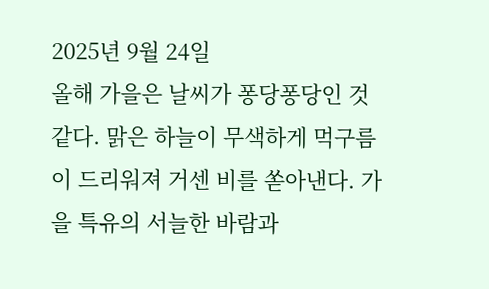2025년 9월 24일
올해 가을은 날씨가 퐁당퐁당인 것 같다. 맑은 하늘이 무색하게 먹구름이 드리워져 거센 비를 쏟아낸다. 가을 특유의 서늘한 바람과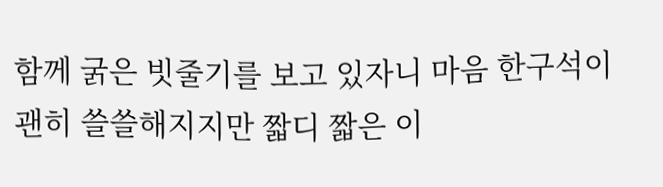함께 굵은 빗줄기를 보고 있자니 마음 한구석이 괜히 쓸쓸해지지만 짧디 짧은 이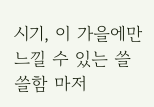시기, 이 가을에만 느낄 수 있는 쓸쓸함 마저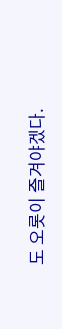도 오롯이 즐겨야겠다.